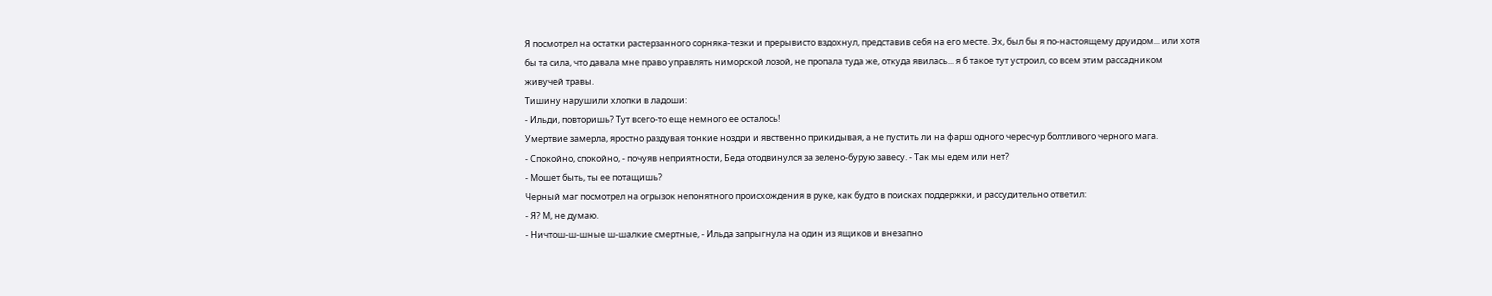Я посмотрел на остатки растерзанного сорняка-тезки и прерывисто вздохнул, представив себя на его месте. Эх, был бы я по-настоящему друидом... или хотя бы та сила, что давала мне право управлять ниморской лозой, не пропала туда же, откуда явилась... я б такое тут устроил, со всем этим рассадником живучей травы.
Тишину нарушили хлопки в ладоши:
- Ильди, повторишь? Тут всего-то еще немного ее осталось!
Умертвие замерла, яростно раздувая тонкие ноздри и явственно прикидывая, а не пустить ли на фарш одного чересчур болтливого черного мага.
- Спокойно, спокойно, - почуяв неприятности, Беда отодвинулся за зелено-бурую завесу. - Так мы едем или нет?
- Мошет быть, ты ее потащишь?
Черный маг посмотрел на огрызок непонятного происхождения в руке, как будто в поисках поддержки, и рассудительно ответил:
- Я? М, не думаю.
- Ничтош-ш-шные ш-шалкие смертные, - Ильда запрыгнула на один из ящиков и внезапно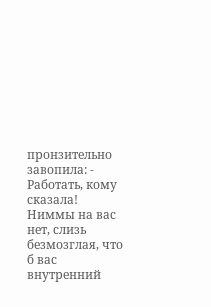пронзительно завопила: - Работать, кому сказала! Ниммы на вас нет, слизь безмозглая, что б вас внутренний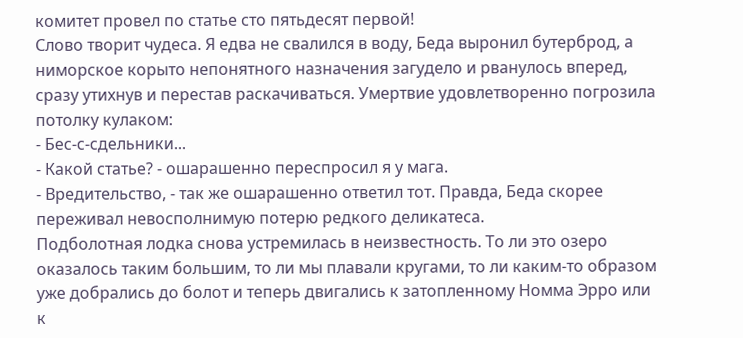комитет провел по статье сто пятьдесят первой!
Слово творит чудеса. Я едва не свалился в воду, Беда выронил бутерброд, а ниморское корыто непонятного назначения загудело и рванулось вперед, сразу утихнув и перестав раскачиваться. Умертвие удовлетворенно погрозила потолку кулаком:
- Бес-с-сдельники...
- Какой статье? - ошарашенно переспросил я у мага.
- Вредительство, - так же ошарашенно ответил тот. Правда, Беда скорее переживал невосполнимую потерю редкого деликатеса.
Подболотная лодка снова устремилась в неизвестность. То ли это озеро оказалось таким большим, то ли мы плавали кругами, то ли каким-то образом уже добрались до болот и теперь двигались к затопленному Номма Эрро или к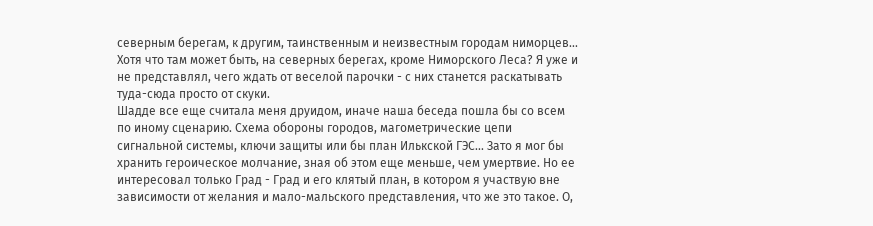северным берегам, к другим, таинственным и неизвестным городам ниморцев... Хотя что там может быть, на северных берегах, кроме Ниморского Леса? Я уже и не представлял, чего ждать от веселой парочки - с них станется раскатывать туда-сюда просто от скуки.
Шадде все еще считала меня друидом, иначе наша беседа пошла бы со всем по иному сценарию. Схема обороны городов, магометрические цепи сигнальной системы, ключи защиты или бы план Илькской ГЭС... Зато я мог бы хранить героическое молчание, зная об этом еще меньше, чем умертвие. Но ее интересовал только Град - Град и его клятый план, в котором я участвую вне зависимости от желания и мало-мальского представления, что же это такое. О,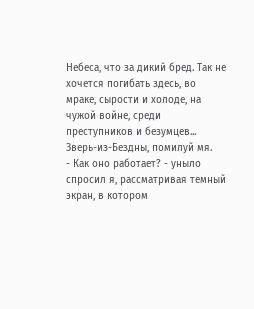Небеса, что за дикий бред. Так не хочется погибать здесь, во мраке, сырости и холоде, на чужой войне, среди преступников и безумцев...
Зверь-из-Бездны, помилуй мя.
- Как оно работает? - уныло спросил я, рассматривая темный экран, в котором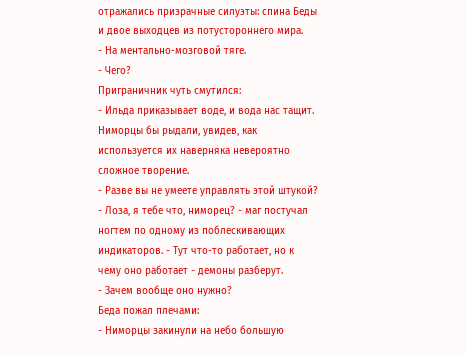отражались призрачные силуэты: спина Беды и двое выходцев из потустороннего мира.
- На ментально-мозговой тяге.
- Чего?
Приграничник чуть смутился:
- Ильда приказывает воде, и вода нас тащит.
Ниморцы бы рыдали, увидев, как используется их наверняка невероятно сложное творение.
- Разве вы не умеете управлять этой штукой?
- Лоза, я тебе что, ниморец? - маг постучал ногтем по одному из поблескивающих индикаторов. - Тут что-то работает, но к чему оно работает - демоны разберут.
- Зачем вообще оно нужно?
Беда пожал плечами:
- Ниморцы закинули на небо большую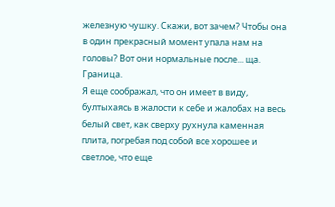железную чушку. Скажи, вот зачем? Чтобы она в один прекрасный момент упала нам на головы? Вот они нормальные после... ща. Граница.
Я еще соображал, что он имеет в виду, бултыхаясь в жалости к себе и жалобах на весь белый свет, как сверху рухнула каменная плита, погребая под собой все хорошее и светлое, что еще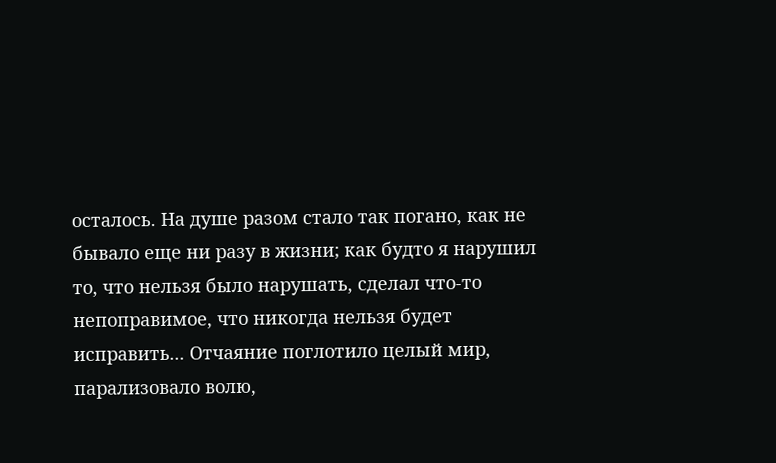осталось. На душе разом стало так погано, как не бывало еще ни разу в жизни; как будто я нарушил то, что нельзя было нарушать, сделал что-то непоправимое, что никогда нельзя будет исправить... Отчаяние поглотило целый мир, парализовало волю,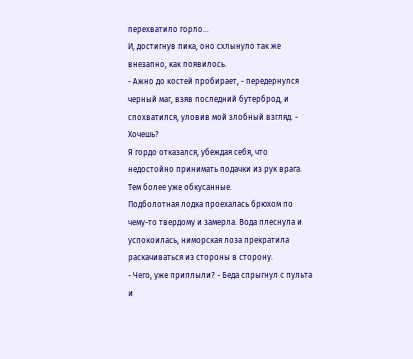перехватило горло...
И, достигнув пика, оно схлынуло так же внезапно, как появилось.
- Ажно до костей пробирает, - передернулся черный маг, взяв последний бутерброд, и спохватился, уловив мой злобный взгляд. - Хочешь?
Я гордо отказался, убеждая себя, что недостойно принимать подачки из рук врага. Тем более уже обкусанные.
Подболотная лодка проехалась брюхом по чему-то твердому и замерла. Вода плеснула и успокоилась, ниморская лоза прекратила раскачиваться из стороны в сторону.
- Чего, уже приплыли? - Беда спрыгнул с пульта и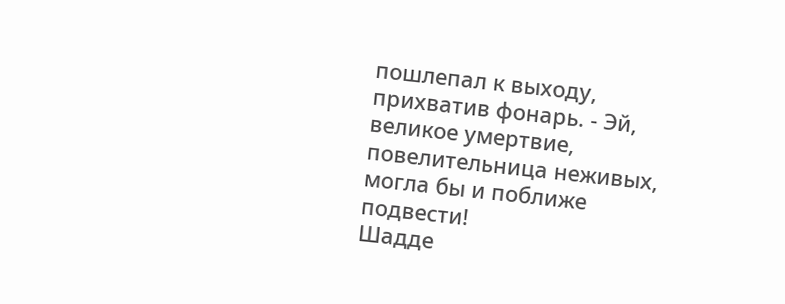пошлепал к выходу, прихватив фонарь. - Эй, великое умертвие, повелительница неживых, могла бы и поближе подвести!
Шадде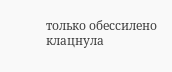только обессилено клацнула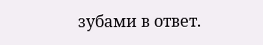зубами в ответ.